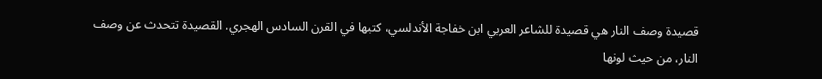قصيدة وصف النار هي قصيدة للشاعر العربي ابن خفاجة الأندلسي، كتبها في القرن السادس الهجري. القصيدة تتحدث عن وصف النار، من حيث لونها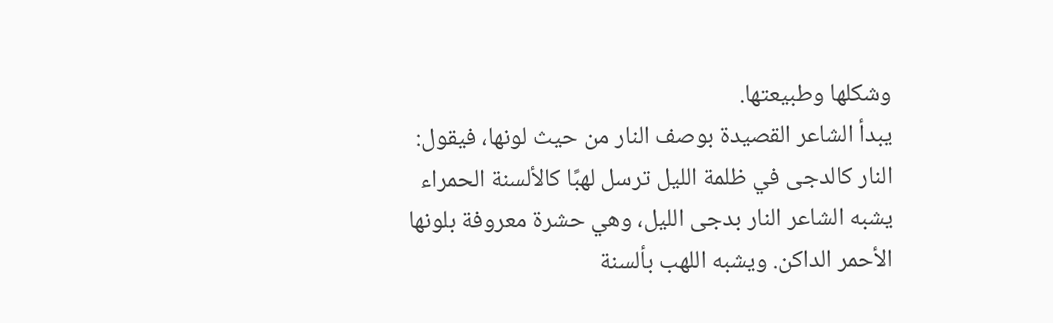وشكلها وطبيعتها.
يبدأ الشاعر القصيدة بوصف النار من حيث لونها، فيقول:
النار كالدجى في ظلمة الليل ترسل لهبًا كالألسنة الحمراء
يشبه الشاعر النار بدجى الليل، وهي حشرة معروفة بلونها الأحمر الداكن. ويشبه اللهب بألسنة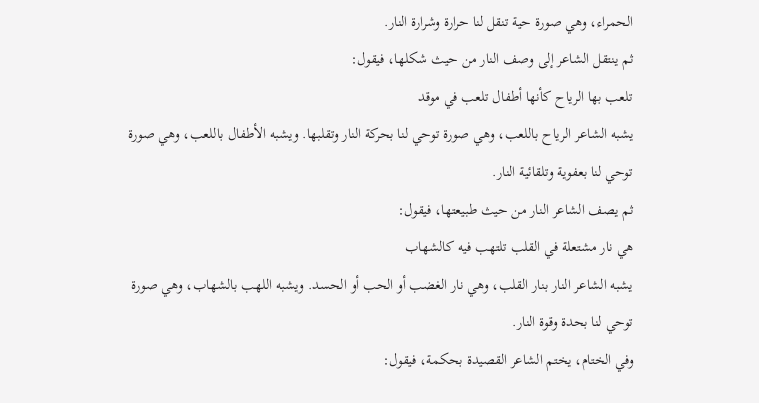الحمراء، وهي صورة حية تنقل لنا حرارة وشرارة النار.
ثم ينتقل الشاعر إلى وصف النار من حيث شكلها، فيقول:
تلعب بها الرياح كأنها أطفال تلعب في موقد
يشبه الشاعر الرياح باللعب، وهي صورة توحي لنا بحركة النار وتقلبها. ويشبه الأطفال باللعب، وهي صورة توحي لنا بعفوية وتلقائية النار.
ثم يصف الشاعر النار من حيث طبيعتها، فيقول:
هي نار مشتعلة في القلب تلتهب فيه كالشهاب
يشبه الشاعر النار بنار القلب، وهي نار الغضب أو الحب أو الحسد. ويشبه اللهب بالشهاب، وهي صورة توحي لنا بحدة وقوة النار.
وفي الختام، يختم الشاعر القصيدة بحكمة، فيقول: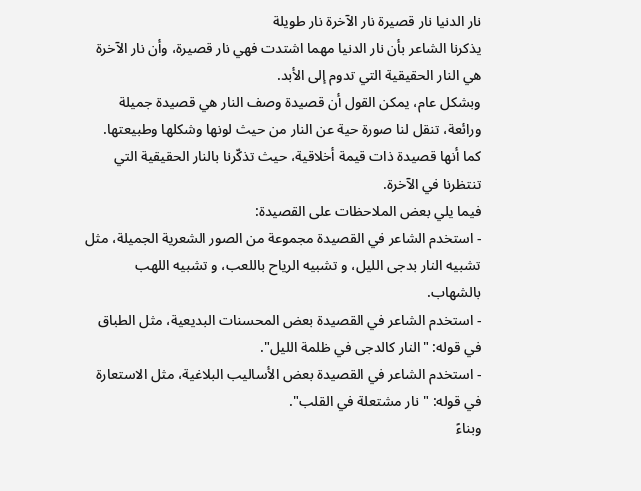نار الدنيا نار قصيرة نار الآخرة نار طويلة
يذكرنا الشاعر بأن نار الدنيا مهما اشتدت فهي نار قصيرة، وأن نار الآخرة هي النار الحقيقية التي تدوم إلى الأبد.
وبشكل عام، يمكن القول أن قصيدة وصف النار هي قصيدة جميلة ورائعة، تنقل لنا صورة حية عن النار من حيث لونها وشكلها وطبيعتها. كما أنها قصيدة ذات قيمة أخلاقية، حيث تذكّرنا بالنار الحقيقية التي تنتظرنا في الآخرة.
فيما يلي بعض الملاحظات على القصيدة:
- استخدم الشاعر في القصيدة مجموعة من الصور الشعرية الجميلة، مثل تشبيه النار بدجى الليل، و تشبيه الرياح باللعب، و تشبيه اللهب بالشهاب.
- استخدم الشاعر في القصيدة بعض المحسنات البديعية، مثل الطباق في قوله: "النار كالدجى في ظلمة الليل".
- استخدم الشاعر في القصيدة بعض الأساليب البلاغية، مثل الاستعارة في قوله: "نار مشتعلة في القلب".
وبناءً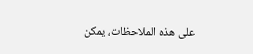على هذه الملاحظات، يمكن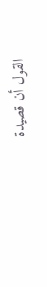القول أن قصيدة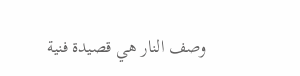وصف النار هي قصيدة فنية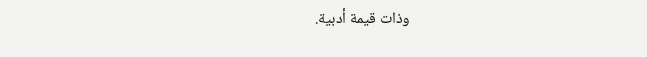وذات قيمة أدبية.